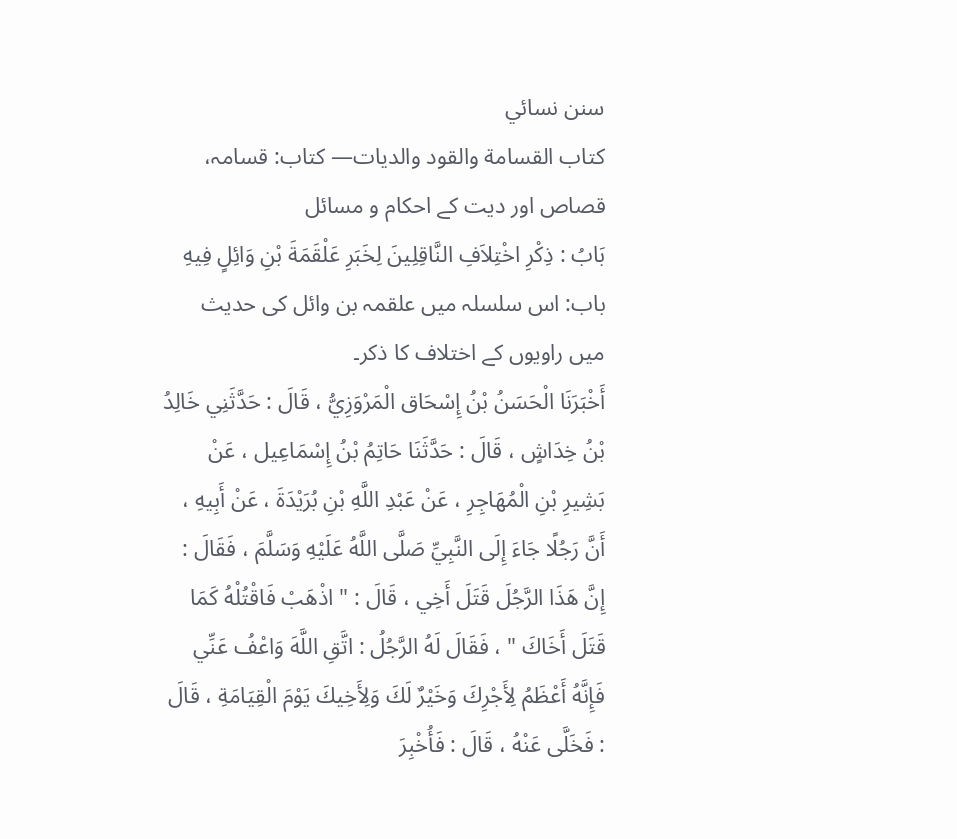سنن نسائي
كتاب القسامة والقود والديات— کتاب: قسامہ، قصاص اور دیت کے احکام و مسائل
بَابُ : ذِكْرِ اخْتِلاَفِ النَّاقِلِينَ لِخَبَرِ عَلْقَمَةَ بْنِ وَائِلٍ فِيهِ باب: اس سلسلہ میں علقمہ بن وائل کی حدیث میں راویوں کے اختلاف کا ذکر۔
أَخْبَرَنَا الْحَسَنُ بْنُ إِسْحَاق الْمَرْوَزِيُّ ، قَالَ : حَدَّثَنِي خَالِدُ بْنُ خِدَاشٍ ، قَالَ : حَدَّثَنَا حَاتِمُ بْنُ إِسْمَاعِيل ، عَنْ بَشِيرِ بْنِ الْمُهَاجِرِ ، عَنْ عَبْدِ اللَّهِ بْنِ بُرَيْدَةَ ، عَنْ أَبِيهِ ، أَنَّ رَجُلًا جَاءَ إِلَى النَّبِيِّ صَلَّى اللَّهُ عَلَيْهِ وَسَلَّمَ ، فَقَالَ : إِنَّ هَذَا الرَّجُلَ قَتَلَ أَخِي ، قَالَ : " اذْهَبْ فَاقْتُلْهُ كَمَا قَتَلَ أَخَاكَ " ، فَقَالَ لَهُ الرَّجُلُ : اتَّقِ اللَّهَ وَاعْفُ عَنِّي فَإِنَّهُ أَعْظَمُ لِأَجْرِكَ وَخَيْرٌ لَكَ وَلِأَخِيكَ يَوْمَ الْقِيَامَةِ ، قَالَ : فَخَلَّى عَنْهُ ، قَالَ : فَأُخْبِرَ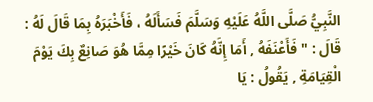النَّبِيُّ صَلَّى اللَّهُ عَلَيْهِ وَسَلَّمَ فَسَأَلَهُ ، فَأَخْبَرَهُ بِمَا قَالَ لَهُ : قَالَ : " فَأَعْنَفَهُ , أَمَا إِنَّهُ كَانَ خَيْرًا مِمَّا هُوَ صَانِعٌ بِكَ يَوْمَ الْقِيَامَةِ , يَقُولُ : يَا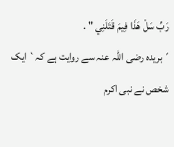رَبِّ سَلْ هَذَا فِيمَ قَتَلَنِي " .
´بریدہ رضی اللہ عنہ سے روایت ہے کہ` ایک شخص نے نبی اکرم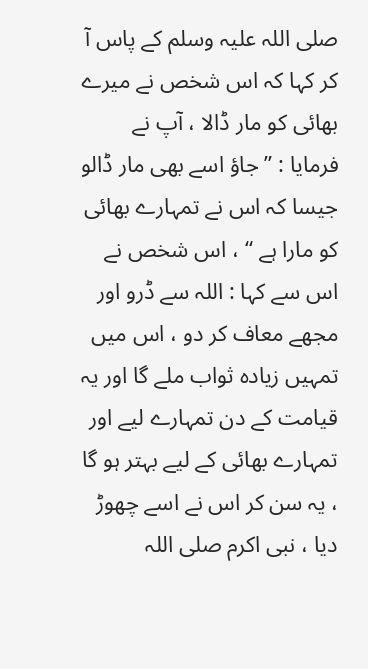صلی اللہ علیہ وسلم کے پاس آ کر کہا کہ اس شخص نے میرے بھائی کو مار ڈالا ، آپ نے فرمایا : ” جاؤ اسے بھی مار ڈالو جیسا کہ اس نے تمہارے بھائی کو مارا ہے “ ، اس شخص نے اس سے کہا : اللہ سے ڈرو اور مجھے معاف کر دو ، اس میں تمہیں زیادہ ثواب ملے گا اور یہ قیامت کے دن تمہارے لیے اور تمہارے بھائی کے لیے بہتر ہو گا ، یہ سن کر اس نے اسے چھوڑ دیا ، نبی اکرم صلی اللہ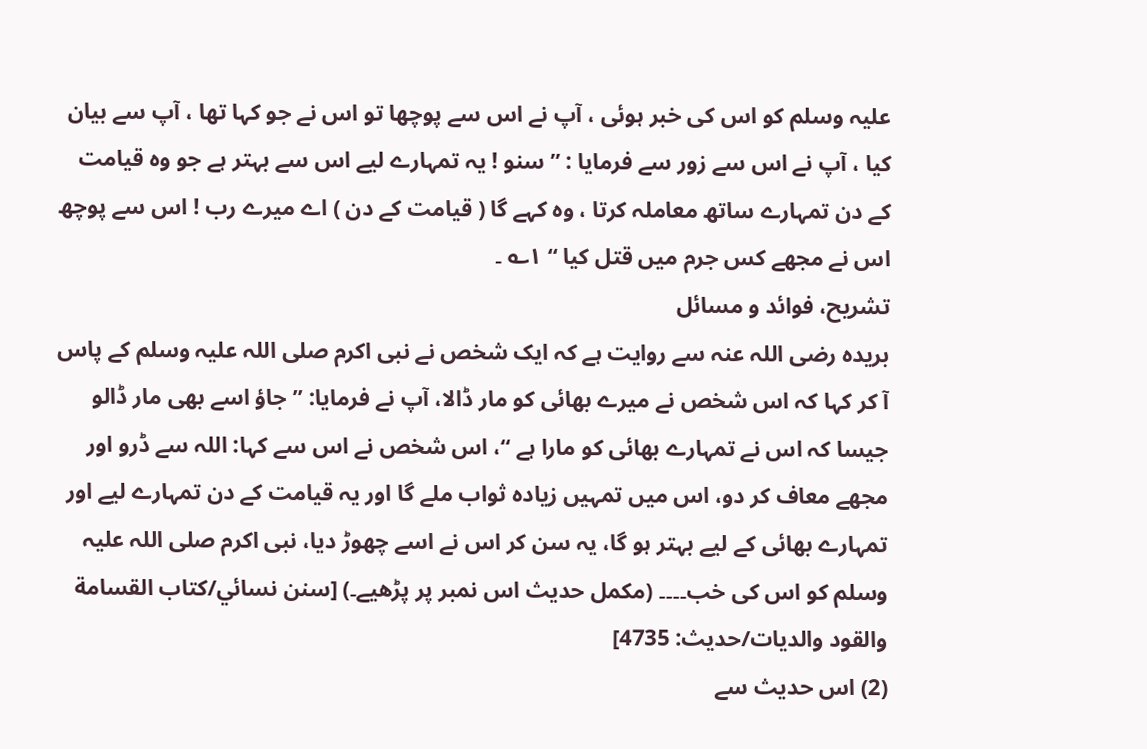علیہ وسلم کو اس کی خبر ہوئی ، آپ نے اس سے پوچھا تو اس نے جو کہا تھا ، آپ سے بیان کیا ، آپ نے اس سے زور سے فرمایا : ” سنو ! یہ تمہارے لیے اس سے بہتر ہے جو وہ قیامت کے دن تمہارے ساتھ معاملہ کرتا ، وہ کہے گا ( قیامت کے دن ) اے میرے رب ! اس سے پوچھ اس نے مجھے کس جرم میں قتل کیا “ ۱؎ ۔
تشریح، فوائد و مسائل
بریدہ رضی اللہ عنہ سے روایت ہے کہ ایک شخص نے نبی اکرم صلی اللہ علیہ وسلم کے پاس آ کر کہا کہ اس شخص نے میرے بھائی کو مار ڈالا، آپ نے فرمایا: ” جاؤ اسے بھی مار ڈالو جیسا کہ اس نے تمہارے بھائی کو مارا ہے “، اس شخص نے اس سے کہا: اللہ سے ڈرو اور مجھے معاف کر دو، اس میں تمہیں زیادہ ثواب ملے گا اور یہ قیامت کے دن تمہارے لیے اور تمہارے بھائی کے لیے بہتر ہو گا، یہ سن کر اس نے اسے چھوڑ دیا، نبی اکرم صلی اللہ علیہ وسلم کو اس کی خب۔۔۔۔ (مکمل حدیث اس نمبر پر پڑھیے۔) [سنن نسائي/كتاب القسامة والقود والديات/حدیث: 4735]
(2) اس حدیث سے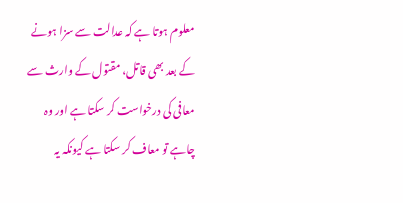معلوم ہوتا ہے کہ عدالت سے سزا ہونے کے بعد بھی قاتل، مقتول کے وارث سے معافی کی درخواست کر سکتا ہے اور وہ چاہے تو معاف کر سکتا ہے کیونکہ یہ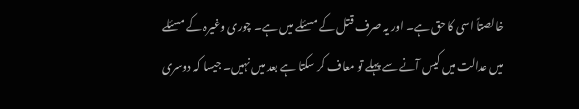خالصتاً اسی کا حق ہے۔ اور یہ صرف قتل کے مسئلے میں ہے۔ چوری وغیرہ کے مسئلے میں عدالت میں کیس آنے سے پہلے تو معاف کر سکتا ہے بعد میں نہیں۔ جیسا کہ دوسری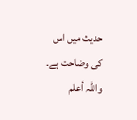حدیث میں اس کی وضاحت ہے۔ واللہ أعلم